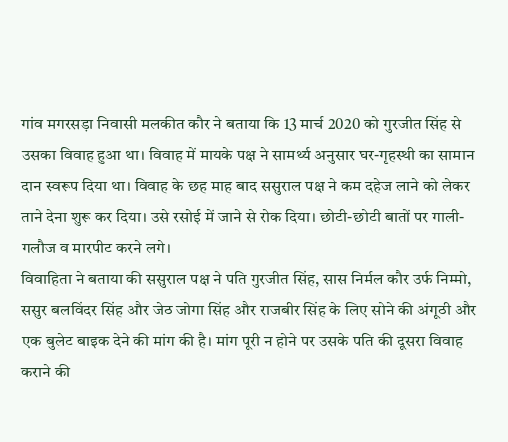गांव मगरसड़ा निवासी मलकीत कौर ने बताया कि 13 मार्च 2020 को गुरजीत सिंह से उसका विवाह हुआ था। विवाह में मायके पक्ष ने सामर्थ्य अनुसार घर-गृहस्थी का सामान दान स्वरूप दिया था। विवाह के छह माह बाद ससुराल पक्ष ने कम दहेज लाने को लेकर ताने देना शुरू कर दिया। उसे रसोई में जाने से रोक दिया। छोटी-छोटी बातों पर गाली-गलौज व मारपीट करने लगे।
विवाहिता ने बताया की ससुराल पक्ष ने पति गुरजीत सिंह, सास निर्मल कौर उर्फ निम्मो, ससुर बलविंदर सिंह और जेठ जोगा सिंह और राजबीर सिंह के लिए सोने की अंगूठी और एक बुलेट बाइक देने की मांग की है। मांग पूरी न होने पर उसके पति की दूसरा विवाह कराने की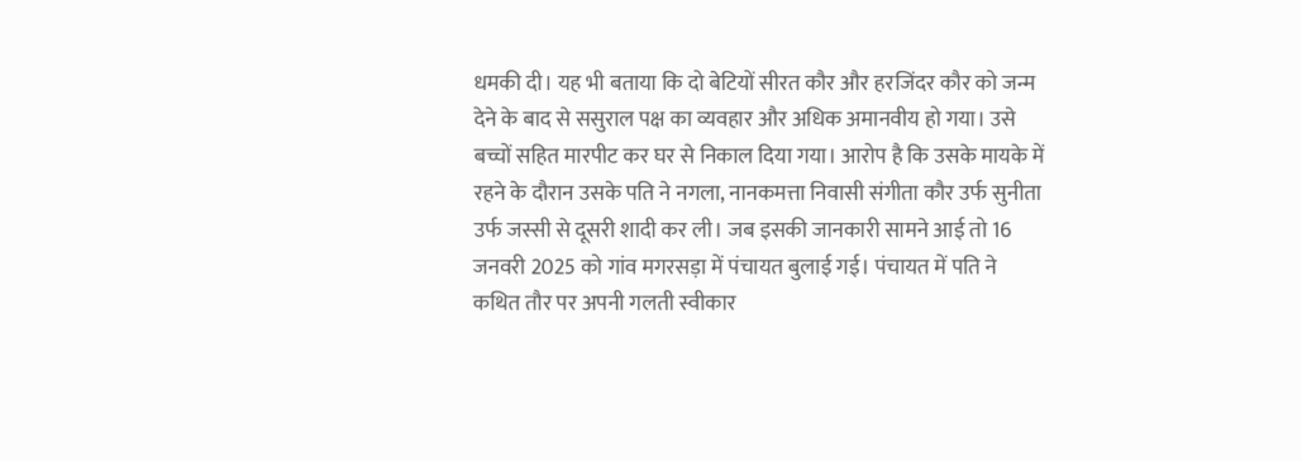धमकी दी। यह भी बताया कि दो बेटियों सीरत कौर और हरजिंदर कौर को जन्म देने के बाद से ससुराल पक्ष का व्यवहार और अधिक अमानवीय हो गया। उसे बच्चों सहित मारपीट कर घर से निकाल दिया गया। आरोप है कि उसके मायके में रहने के दौरान उसके पति ने नगला, नानकमत्ता निवासी संगीता कौर उर्फ सुनीता उर्फ जस्सी से दूसरी शादी कर ली। जब इसकी जानकारी सामने आई तो 16 जनवरी 2025 को गांव मगरसड़ा में पंचायत बुलाई गई। पंचायत में पति ने कथित तौर पर अपनी गलती स्वीकार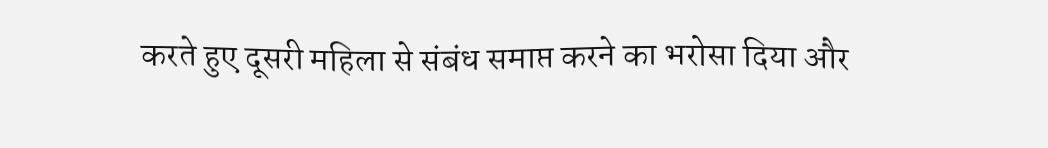करते हुए दूसरी महिला से संबंध समाप्त करने का भरोसा दिया और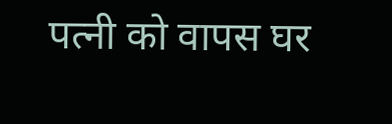पत्नी को वापस घर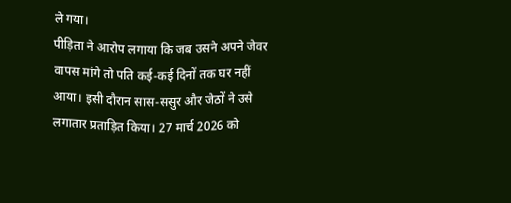ले गया।
पीड़िता ने आरोप लगाया कि जब उसने अपने जेवर वापस मांगे तो पति कई-कई दिनों तक घर नहीं आया। इसी दौरान सास-ससुर और जेठों ने उसे लगातार प्रताड़ित किया। 27 मार्च 2026 को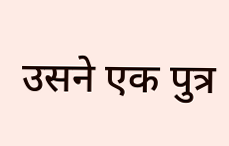उसने एक पुत्र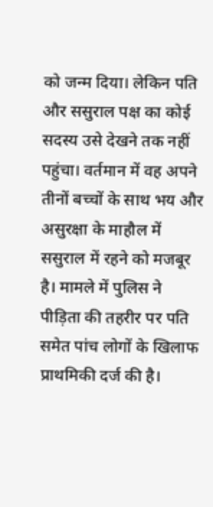को जन्म दिया। लेकिन पति और ससुराल पक्ष का कोई सदस्य उसे देखने तक नहीं पहुंचा। वर्तमान में वह अपने तीनों बच्चों के साथ भय और असुरक्षा के माहौल में ससुराल में रहने को मजबूर है। मामले में पुलिस ने पीड़िता की तहरीर पर पति समेत पांच लोगों के खिलाफ प्राथमिकी दर्ज की है।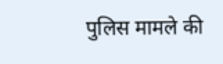पुलिस मामले की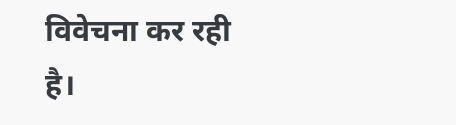विवेचना कर रही है।